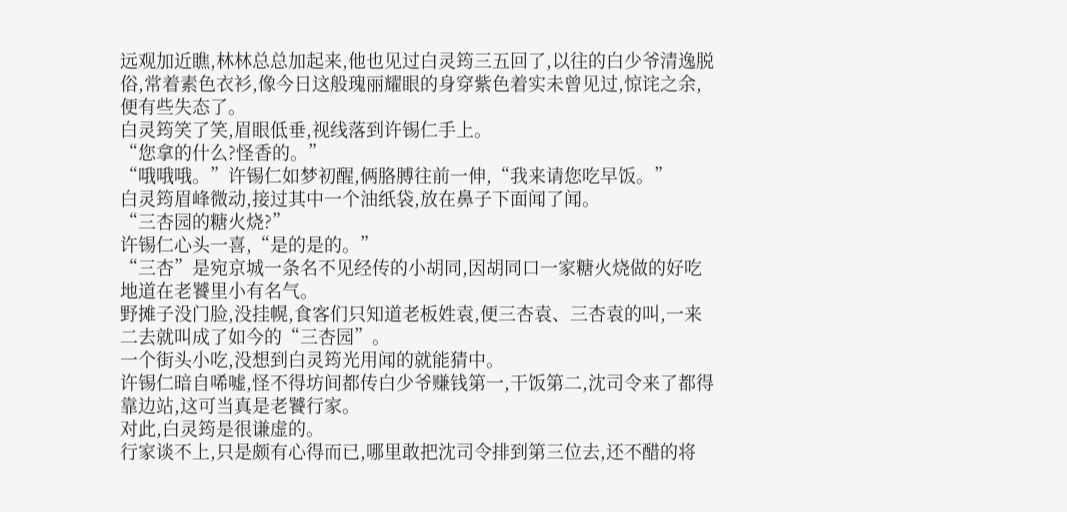远观加近瞧,林林总总加起来,他也见过白灵筠三五回了,以往的白少爷清逸脱俗,常着素色衣衫,像今日这般瑰丽耀眼的身穿紫色着实未曾见过,惊诧之余,便有些失态了。
白灵筠笑了笑,眉眼低垂,视线落到许锡仁手上。
“您拿的什么?怪香的。”
“哦哦哦。”许锡仁如梦初醒,俩胳膊往前一伸,“我来请您吃早饭。”
白灵筠眉峰微动,接过其中一个油纸袋,放在鼻子下面闻了闻。
“三杏园的糖火烧?”
许锡仁心头一喜,“是的是的。”
“三杏”是宛京城一条名不见经传的小胡同,因胡同口一家糖火烧做的好吃地道在老饕里小有名气。
野摊子没门脸,没挂幌,食客们只知道老板姓袁,便三杏袁、三杏袁的叫,一来二去就叫成了如今的“三杏园”。
一个街头小吃,没想到白灵筠光用闻的就能猜中。
许锡仁暗自唏嘘,怪不得坊间都传白少爷赚钱第一,干饭第二,沈司令来了都得靠边站,这可当真是老饕行家。
对此,白灵筠是很谦虚的。
行家谈不上,只是颇有心得而已,哪里敢把沈司令排到第三位去,还不醋的将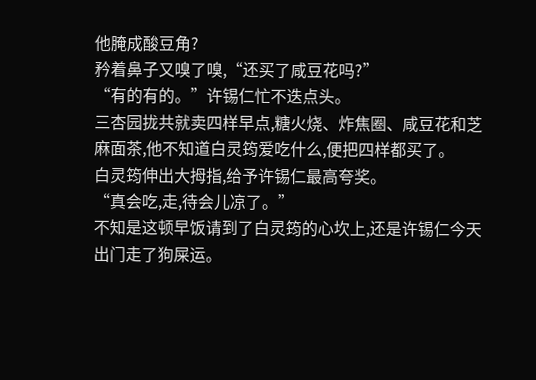他腌成酸豆角?
矜着鼻子又嗅了嗅,“还买了咸豆花吗?”
“有的有的。”许锡仁忙不迭点头。
三杏园拢共就卖四样早点,糖火烧、炸焦圈、咸豆花和芝麻面茶,他不知道白灵筠爱吃什么,便把四样都买了。
白灵筠伸出大拇指,给予许锡仁最高夸奖。
“真会吃,走,待会儿凉了。”
不知是这顿早饭请到了白灵筠的心坎上,还是许锡仁今天出门走了狗屎运。